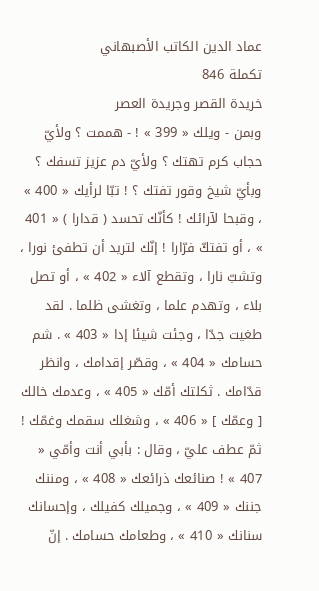عماد الدين الكاتب الأصبهاني
تكملة 846
خريدة القصر وجريدة العصر
وبمن - ويلك « 399 » ! - هممت ؟ ولأيّ حجاب كرم تهتك ؟ ولأيّ دم عزيز تسفك ؟ وبأيّ شيخ وقور تفتك ؟ ! تبّا لرأيك « 400 » ، وقبحا لآرائك ! كأنّك تحسد ( قدارا ) « 401 » ، أو تفتكّ فرّارا ! إنّك لتريد أن تطفئ نورا ، وتشبّ نارا ، وتقطع آلاء « 402 » ، أو تصل بلاء ، وتهدم علما ، وتغشى ظلما . لقد طغيت جدّا ، وجئت شيئا إدا « 403 » . شم حسامك « 404 » ، وقصّر إقدامك ، وانظر قدّامك . ثكلتك أمّك « 405 » ، وعدمك خالك [ وعمّك ] « 406 » ، وشغلك سقمك وغمّك ! ثمّ عطف عليّ ، وقال : بأبي أنت وأمّي « 407 » ! صنائعك ذرائعك « 408 » ، ومننك جننك « 409 » ، وجميلك كفيلك ، وإحسانك سنانك « 410 » ، وطعامك حسامك . إنّ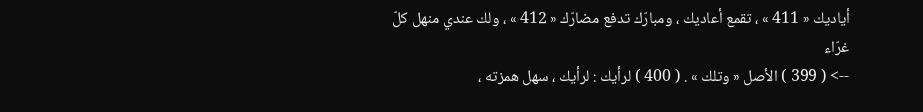أياديك « 411 » ، تقمع أعاديك ، ومبارّك تدفع مضارّك « 412 » ، ولك عندي منهل كلّ غرّاء
--> ( 399 ) الأصل « وتلك » . ( 400 ) لرأيك : لرأيك ، سهل همزته ،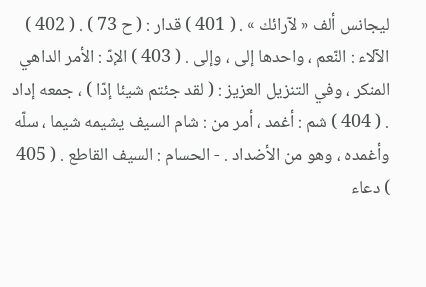ليجانس ألف « لآرائك » . ( 401 ) قدار : ( ح 73 ) . ( 402 ) الآلاء : النّعم ، واحدها إلى ، وإلى . ( 403 ) الإدّ : الأمر الداهي المنكر ، وفي التنزيل العزيز : ( لقد جئتم شيئا إدّا ) ، جمعه إداد . ( 404 ) شم : أغمد ، أمر من : شام السيف يشيمه شيما ، سلّه وأغمده ، وهو من الأضداد . - الحسام : السيف القاطع . ( 405 ) دعاء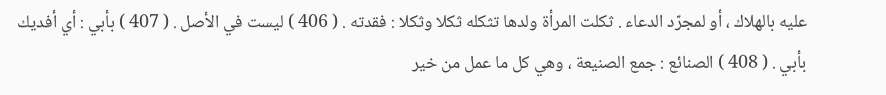عليه بالهلاك ، أو لمجرّد الدعاء . ثكلت المرأة ولدها تثكله ثكلا وثكلا : فقدته . ( 406 ) ليست في الأصل . ( 407 ) بأبي : أي أفديك بأبي . ( 408 ) الصنائع : جمع الصنيعة ، وهي كل ما عمل من خير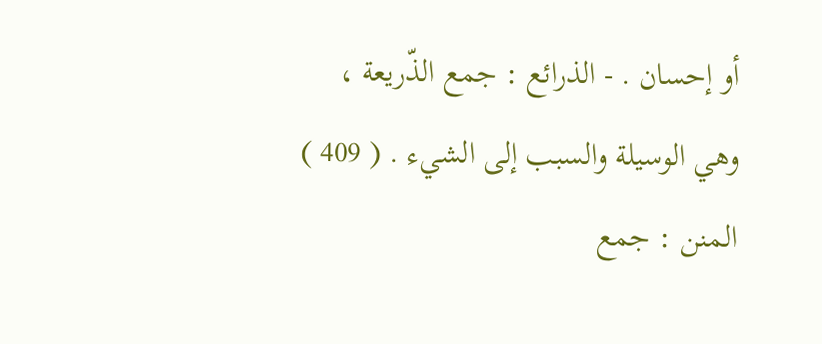أو إحسان . - الذرائع : جمع الذّريعة ، وهي الوسيلة والسبب إلى الشيء . ( 409 ) المنن : جمع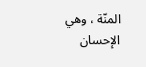المنّة ، وهي الإحسان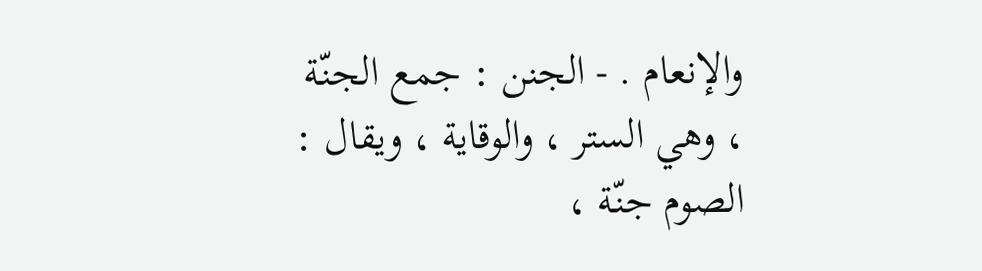والإنعام . - الجنن : جمع الجنّة ، وهي الستر ، والوقاية ، ويقال : الصوم جنّة ،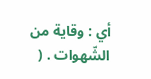أي : وقاية من الشّهوات . (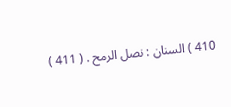410 ) السنان : نصل الرمح . ( 411 )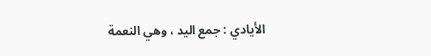الأيادي : جمع اليد ، وهي النعمة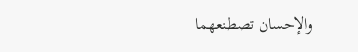والإحسان تصطنعهما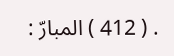. ( 412 ) المبارّ :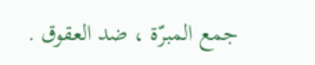جمع المبرّة ، ضد العقوق .